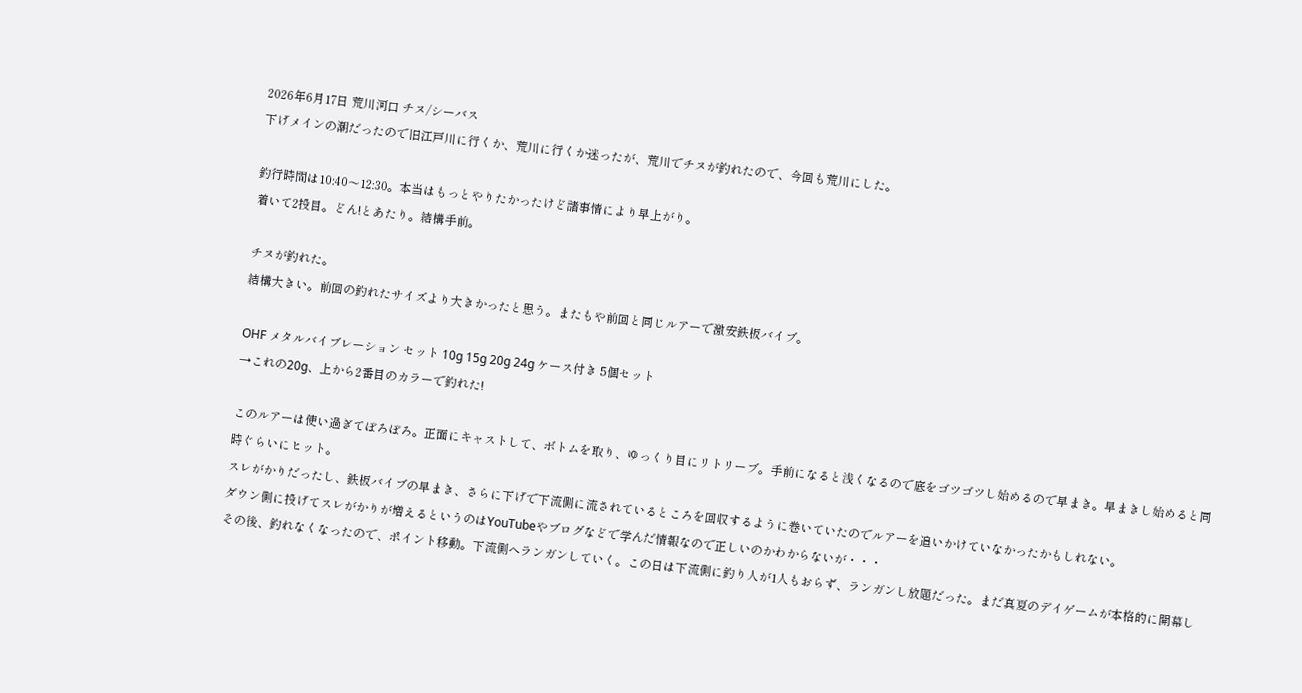2026年6月17日 荒川河口 チヌ/シーバス
下げメインの潮だったので旧江戸川に行くか、荒川に行くか迷ったが、荒川でチヌが釣れたので、今回も荒川にした。

釣行時間は10:40〜12:30。本当はもっとやりたかったけど諸事情により早上がり。
着いて2投目。どん!とあたり。結構手前。

チヌが釣れた。
結構大きい。前回の釣れたサイズより大きかったと思う。またもや前回と同じルアーで激安鉄板バイブ。

OHF メタルバイブレーション セット 10g 15g 20g 24g ケース付き 5個セット
→これの20g、上から2番目のカラーで釣れた!

このルアーは使い過ぎてぼろぼろ。正面にキャストして、ボトムを取り、ゆっくり目にリトリーブ。手前になると浅くなるので底をゴツゴツし始めるので早まき。早まきし始めると同時ぐらいにヒット。
スレがかりだったし、鉄板バイブの早まき、さらに下げで下流側に流されているところを回収するように巻いていたのでルアーを追いかけていなかったかもしれない。
ダウン側に投げてスレがかりが増えるというのはYouTubeやブログなどで学んだ情報なので正しいのかわからないが・・・
その後、釣れなくなったので、ポイント移動。下流側へランガンしていく。この日は下流側に釣り人が1人もおらず、ランガンし放題だった。まだ真夏のデイゲームが本格的に開幕し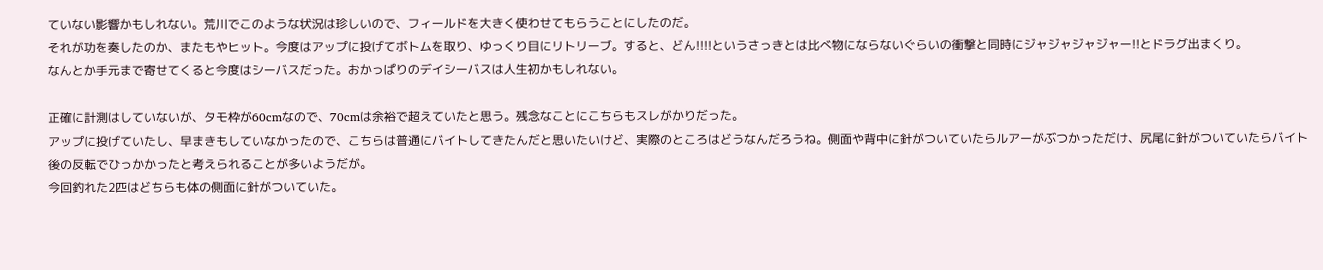ていない影響かもしれない。荒川でこのような状況は珍しいので、フィールドを大きく使わせてもらうことにしたのだ。
それが功を奏したのか、またもやヒット。今度はアップに投げてボトムを取り、ゆっくり目にリトリーブ。すると、どん!!!!というさっきとは比べ物にならないぐらいの衝撃と同時にジャジャジャジャー!!とドラグ出まくり。
なんとか手元まで寄せてくると今度はシーバスだった。おかっぱりのデイシーバスは人生初かもしれない。

正確に計測はしていないが、タモ枠が60cmなので、70cmは余裕で超えていたと思う。残念なことにこちらもスレがかりだった。
アップに投げていたし、早まきもしていなかったので、こちらは普通にバイトしてきたんだと思いたいけど、実際のところはどうなんだろうね。側面や背中に針がついていたらルアーがぶつかっただけ、尻尾に針がついていたらバイト後の反転でひっかかったと考えられることが多いようだが。
今回釣れた2匹はどちらも体の側面に針がついていた。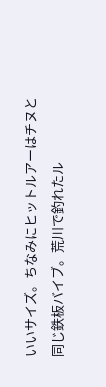いいサイズ。ちなみにヒットルアーはチヌと同じ鉄板バイブ。荒川で釣れたル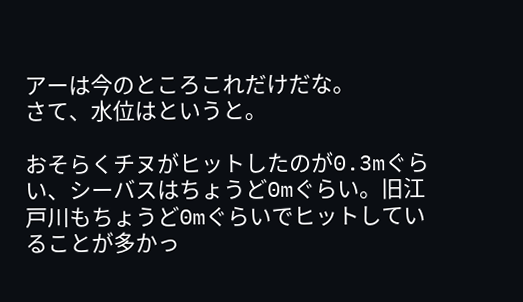アーは今のところこれだけだな。
さて、水位はというと。

おそらくチヌがヒットしたのが0.3mぐらい、シーバスはちょうど0mぐらい。旧江戸川もちょうど0mぐらいでヒットしていることが多かっ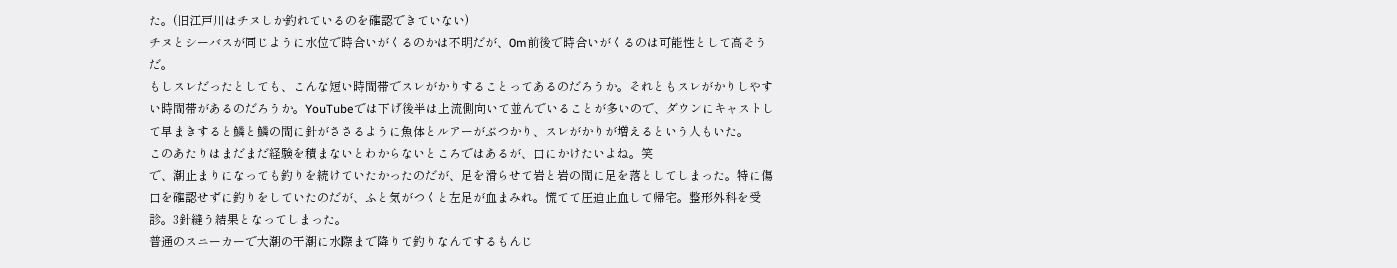た。(旧江戸川はチヌしか釣れているのを確認できていない)
チヌとシーバスが同じように水位で時合いがくるのかは不明だが、0m前後で時合いがくるのは可能性として高そうだ。
もしスレだったとしても、こんな短い時間帯でスレがかりすることってあるのだろうか。それともスレがかりしやすい時間帯があるのだろうか。YouTubeでは下げ後半は上流側向いて並んでいることが多いので、ダウンにキャストして早まきすると鱗と鱗の間に針がささるように魚体とルアーがぶつかり、スレがかりが増えるという人もいた。
このあたりはまだまだ経験を積まないとわからないところではあるが、口にかけたいよね。笑
で、潮止まりになっても釣りを続けていたかったのだが、足を滑らせて岩と岩の間に足を落としてしまった。特に傷口を確認せずに釣りをしていたのだが、ふと気がつくと左足が血まみれ。慌てて圧迫止血して帰宅。整形外科を受診。3針縫う結果となってしまった。
普通のスニーカーで大潮の干潮に水際まで降りて釣りなんてするもんじ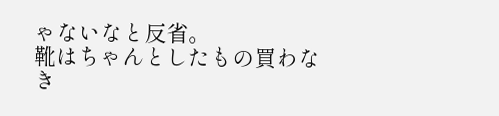ゃないなと反省。
靴はちゃんとしたもの買わなき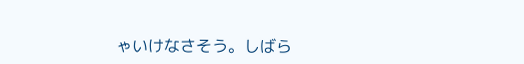ゃいけなさそう。しばら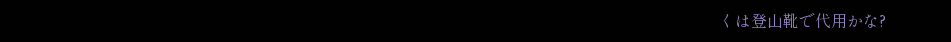くは登山靴で代用かな?